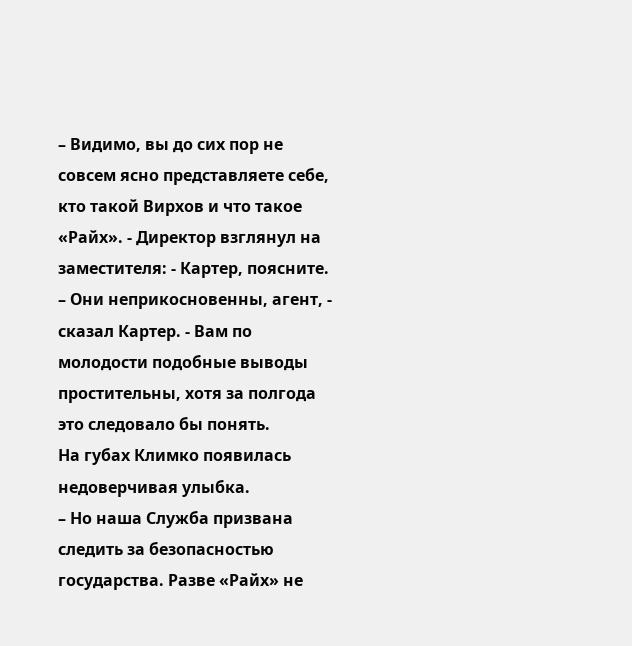– Видимо, вы до сих пор не совсем ясно представляете себе, кто такой Вирхов и что такое «Райх». - Директор взглянул на заместителя: - Картер, поясните.
– Они неприкосновенны, агент, - сказал Картер. - Вам по молодости подобные выводы простительны, хотя за полгода это следовало бы понять.
На губах Климко появилась недоверчивая улыбка.
– Но наша Служба призвана следить за безопасностью государства. Разве «Райх» не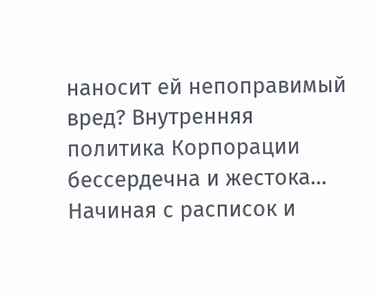наносит ей непоправимый вред? Внутренняя политика Корпорации бессердечна и жестока… Начиная с расписок и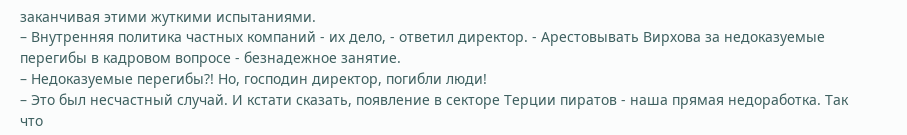заканчивая этими жуткими испытаниями.
– Внутренняя политика частных компаний - их дело, - ответил директор. - Арестовывать Вирхова за недоказуемые перегибы в кадровом вопросе - безнадежное занятие.
– Недоказуемые перегибы?! Но, господин директор, погибли люди!
– Это был несчастный случай. И кстати сказать, появление в секторе Терции пиратов - наша прямая недоработка. Так что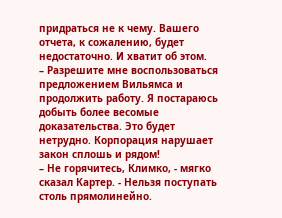придраться не к чему. Вашего отчета, к сожалению, будет недостаточно. И хватит об этом.
– Разрешите мне воспользоваться предложением Вильямса и продолжить работу. Я постараюсь добыть более весомые доказательства. Это будет нетрудно. Корпорация нарушает закон сплошь и рядом!
– Не горячитесь, Климко, - мягко сказал Картер. - Нельзя поступать столь прямолинейно.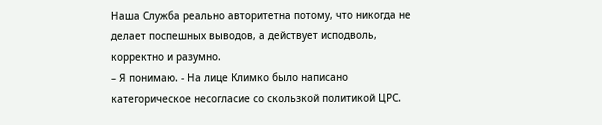Наша Служба реально авторитетна потому, что никогда не делает поспешных выводов, а действует исподволь, корректно и разумно.
– Я понимаю. - На лице Климко было написано категорическое несогласие со скользкой политикой ЦРС.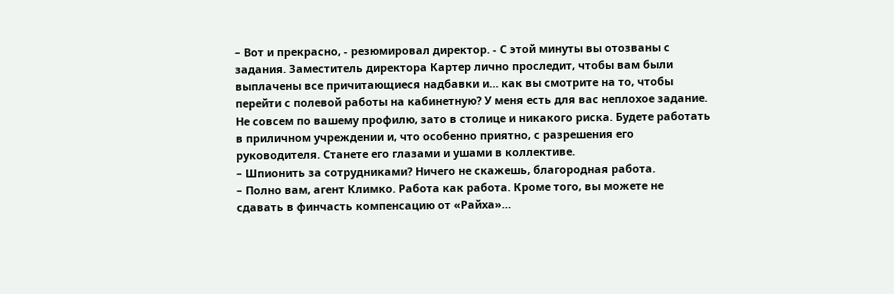– Вот и прекрасно, - резюмировал директор. - С этой минуты вы отозваны с задания. Заместитель директора Картер лично проследит, чтобы вам были выплачены все причитающиеся надбавки и… как вы смотрите на то, чтобы перейти с полевой работы на кабинетную? У меня есть для вас неплохое задание. Не совсем по вашему профилю, зато в столице и никакого риска. Будете работать в приличном учреждении и, что особенно приятно, с разрешения его руководителя. Станете его глазами и ушами в коллективе.
– Шпионить за сотрудниками? Ничего не скажешь, благородная работа.
– Полно вам, агент Климко. Работа как работа. Кроме того, вы можете не сдавать в финчасть компенсацию от «Райха»…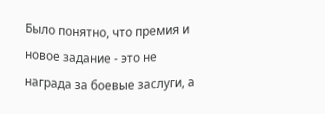Было понятно, что премия и новое задание - это не награда за боевые заслуги, а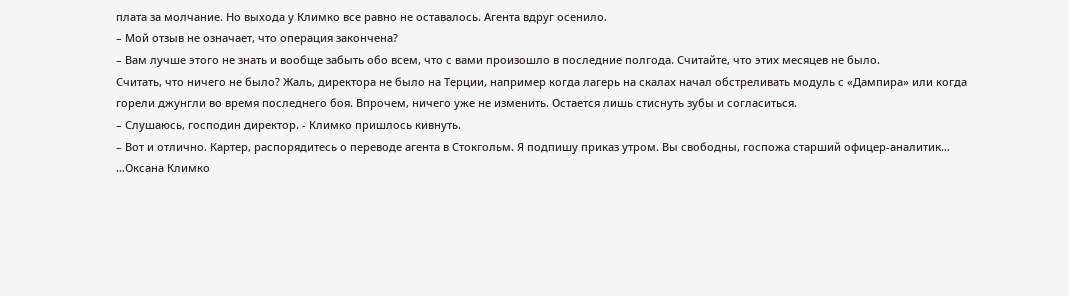плата за молчание. Но выхода у Климко все равно не оставалось. Агента вдруг осенило.
– Мой отзыв не означает, что операция закончена?
– Вам лучше этого не знать и вообще забыть обо всем, что с вами произошло в последние полгода. Считайте, что этих месяцев не было.
Считать, что ничего не было? Жаль, директора не было на Терции, например когда лагерь на скалах начал обстреливать модуль с «Дампира» или когда горели джунгли во время последнего боя. Впрочем, ничего уже не изменить. Остается лишь стиснуть зубы и согласиться.
– Слушаюсь, господин директор. - Климко пришлось кивнуть.
– Вот и отлично. Картер, распорядитесь о переводе агента в Стокгольм. Я подпишу приказ утром. Вы свободны, госпожа старший офицер-аналитик… …Оксана Климко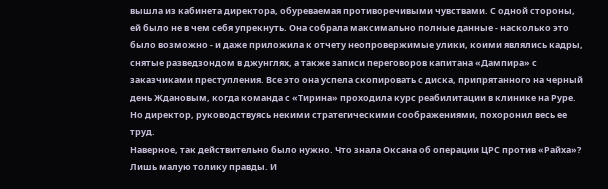вышла из кабинета директора, обуреваемая противоречивыми чувствами. С одной стороны, ей было не в чем себя упрекнуть. Она собрала максимально полные данные - насколько это было возможно - и даже приложила к отчету неопровержимые улики, коими являлись кадры, снятые разведзондом в джунглях, а также записи переговоров капитана «Дампира» с заказчиками преступления. Все это она успела скопировать с диска, припрятанного на черный день Ждановым, когда команда с «Тирина» проходила курс реабилитации в клинике на Руре. Но директор, руководствуясь некими стратегическими соображениями, похоронил весь ее труд.
Наверное, так действительно было нужно. Что знала Оксана об операции ЦРС против «Райха»? Лишь малую толику правды. И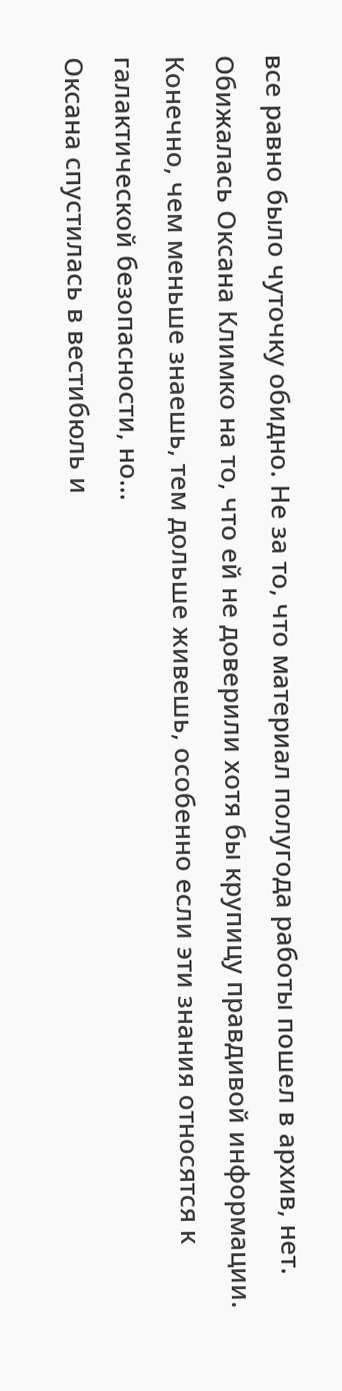все равно было чуточку обидно. Не за то, что материал полугода работы пошел в архив, нет. Обижалась Оксана Климко на то, что ей не доверили хотя бы крупицу правдивой информации. Конечно, чем меньше знаешь, тем дольше живешь, особенно если эти знания относятся к галактической безопасности, но…
Оксана спустилась в вестибюль и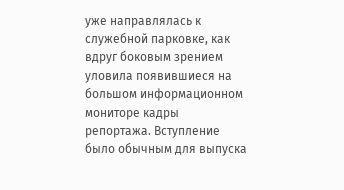уже направлялась к служебной парковке, как вдруг боковым зрением уловила появившиеся на большом информационном мониторе кадры репортажа. Вступление было обычным для выпуска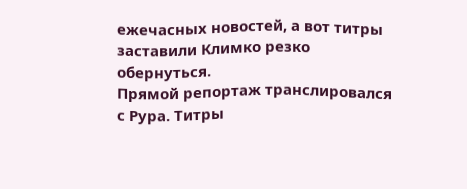ежечасных новостей, а вот титры заставили Климко резко обернуться.
Прямой репортаж транслировался с Рура. Титры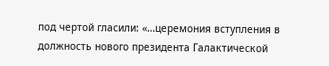под чертой гласили: «…церемония вступления в должность нового президента Галактической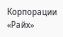Корпорации «Райх»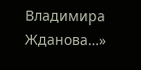Владимира Жданова…»